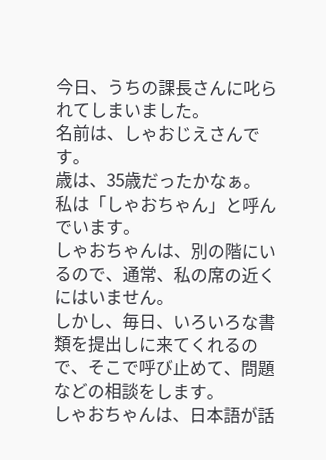今日、うちの課長さんに叱られてしまいました。
名前は、しゃおじえさんです。
歳は、35歳だったかなぁ。
私は「しゃおちゃん」と呼んでいます。
しゃおちゃんは、別の階にいるので、通常、私の席の近くにはいません。
しかし、毎日、いろいろな書類を提出しに来てくれるので、そこで呼び止めて、問題などの相談をします。
しゃおちゃんは、日本語が話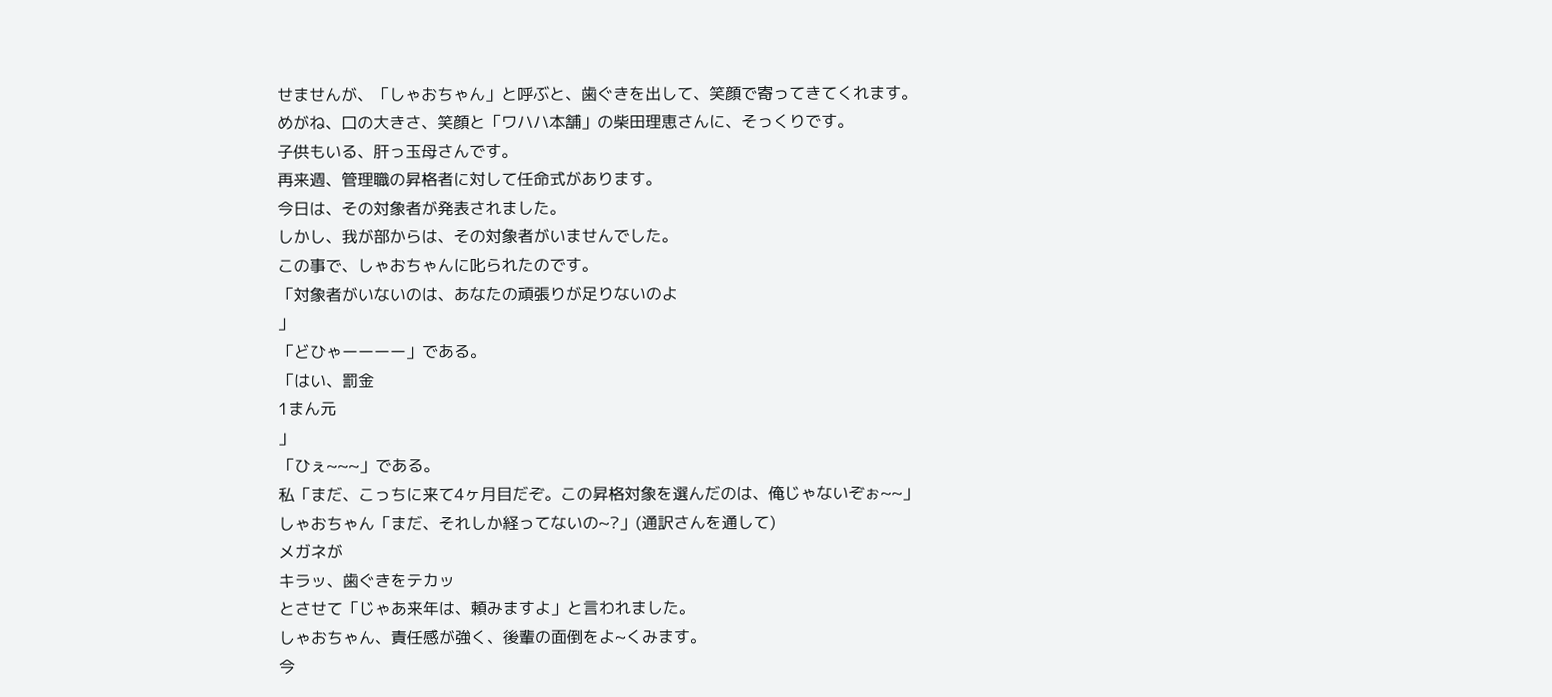せませんが、「しゃおちゃん」と呼ぶと、歯ぐきを出して、笑顔で寄ってきてくれます。
めがね、口の大きさ、笑顔と「ワハハ本舗」の柴田理恵さんに、そっくりです。
子供もいる、肝っ玉母さんです。
再来週、管理職の昇格者に対して任命式があります。
今日は、その対象者が発表されました。
しかし、我が部からは、その対象者がいませんでした。
この事で、しゃおちゃんに叱られたのです。
「対象者がいないのは、あなたの頑張りが足りないのよ
」
「どひゃーーーー」である。
「はい、罰金
1まん元
」
「ひぇ~~~」である。
私「まだ、こっちに来て4ヶ月目だぞ。この昇格対象を選んだのは、俺じゃないぞぉ~~」
しゃおちゃん「まだ、それしか経ってないの~?」(通訳さんを通して)
メガネが
キラッ、歯ぐきをテカッ
とさせて「じゃあ来年は、頼みますよ」と言われました。
しゃおちゃん、責任感が強く、後輩の面倒をよ~くみます。
今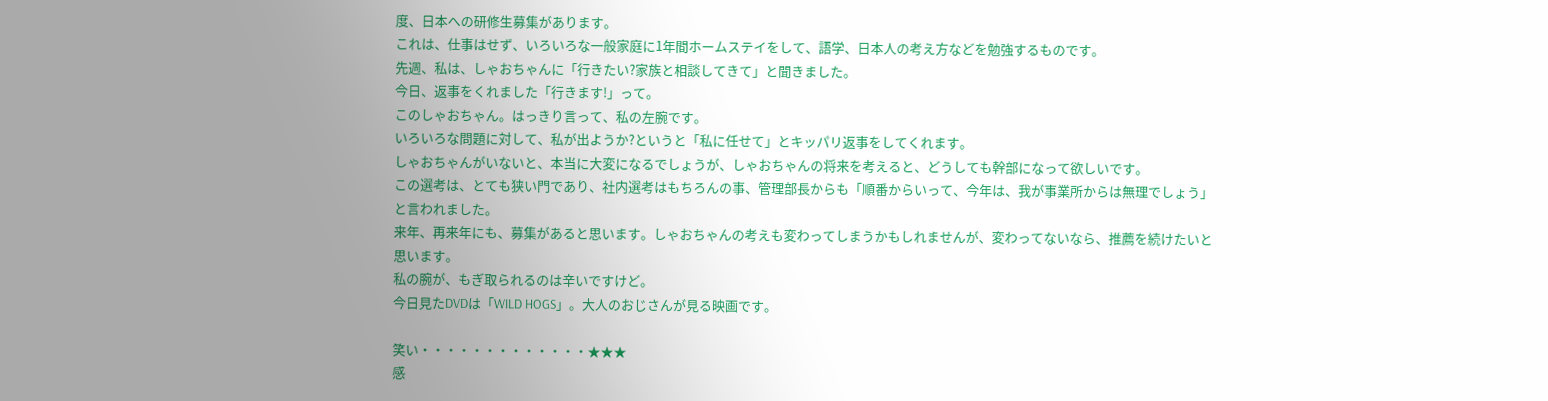度、日本への研修生募集があります。
これは、仕事はせず、いろいろな一般家庭に1年間ホームステイをして、語学、日本人の考え方などを勉強するものです。
先週、私は、しゃおちゃんに「行きたい?家族と相談してきて」と聞きました。
今日、返事をくれました「行きます!」って。
このしゃおちゃん。はっきり言って、私の左腕です。
いろいろな問題に対して、私が出ようか?というと「私に任せて」とキッパリ返事をしてくれます。
しゃおちゃんがいないと、本当に大変になるでしょうが、しゃおちゃんの将来を考えると、どうしても幹部になって欲しいです。
この選考は、とても狭い門であり、社内選考はもちろんの事、管理部長からも「順番からいって、今年は、我が事業所からは無理でしょう」と言われました。
来年、再来年にも、募集があると思います。しゃおちゃんの考えも変わってしまうかもしれませんが、変わってないなら、推薦を続けたいと思います。
私の腕が、もぎ取られるのは辛いですけど。
今日見たDVDは「WILD HOGS」。大人のおじさんが見る映画です。

笑い・・・・・・・・・・・・・★★★
感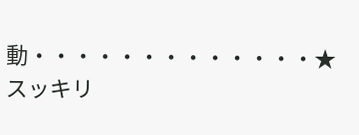動・・・・・・・・・・・・・★
スッキリ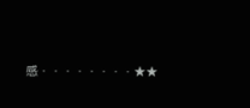感・・・・・・・・★★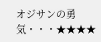オジサンの勇気・・・★★★★